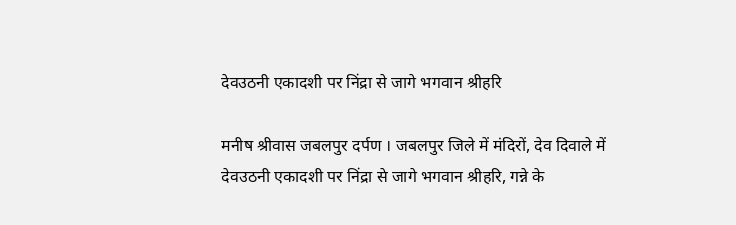देवउठनी एकादशी पर निंद्रा से जागे भगवान श्रीहरि

मनीष श्रीवास जबलपुर दर्पण । जबलपुर जिले में मंदिरों, देव दिवाले में देवउठनी एकादशी पर निंद्रा से जागे भगवान श्रीहरि, गन्ने के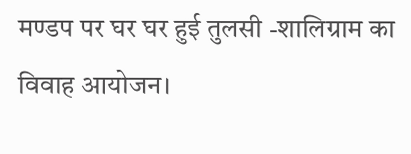मण्डप पर घर घर हुई तुलसी -शालिग्राम का विवाह आयोजन।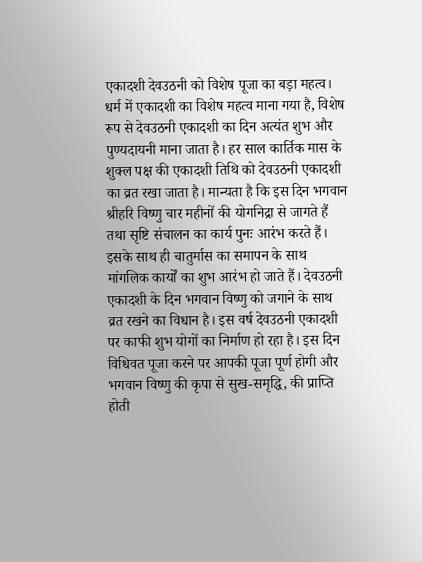एकादशी देवउठनी को विशेष पूजा का बड़ा महत्व। धर्म में एकादशी का विशेष महत्व माना गया है, विशेष रूप से देवउठनी एकादशी का दिन अत्यंत शुभ और पुण्यदायनी माना जाता है। हर साल कार्तिक मास के शुक्ल पक्ष की एकादशी तिथि को देवउठनी एकादशी का व्रत रखा जाता है। मान्यता है कि इस दिन भगवान श्रीहरि विष्णु चार महीनों की योगनिद्रा से जागते हैं तथा सृष्टि संचालन का कार्य पुनः आरंभ करते हैं। इसके साथ ही चातुर्मास का समापन के साथ मांगलिक कार्यों का शुभ आरंभ हो जाते हैं। देवउठनी एकादशी के दिन भगवान विष्णु को जगाने के साथ व्रत रखने का विधान है। इस वर्ष देवउठनी एकादशी पर काफी शुभ योगों का निर्माण हो रहा है। इस दिन विधिवत पूजा करने पर आपकी पूजा पूर्ण होगी और भगवान विष्णु की कृपा से सुख-समृद्धि, की प्राप्ति होती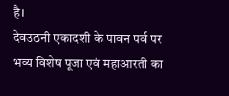है।
देवउठनी एकादशी के पावन पर्व पर भव्य विशेष पूजा एवं महाआरती का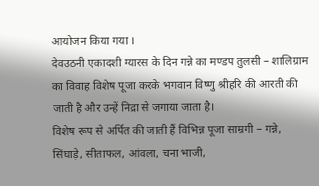आयोजन किया गया ।
देवउठनी एकादशी ग्यारस के दिन गन्ने का मण्डप तुलसी – शालिग्राम का विवाह विशेष पूजा करके भगवान विष्णु श्रीहरि की आरती की जाती है और उन्हें निद्रा से जगाया जाता है।
विशेष रूप से अर्पित की जाती हैं विभिन्न पूजा साम्रगी – गन्ने, सिंघाड़े, सीताफल, आंवला, चना भाजी,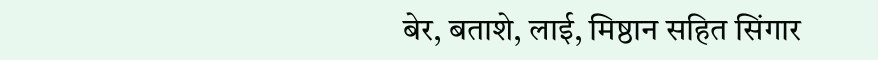बेर, बताशे, लाई, मिष्ठान सहित सिंगार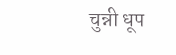चुन्नी धूप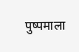पुष्पमाला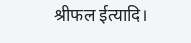श्रीफल ईत्यादि।